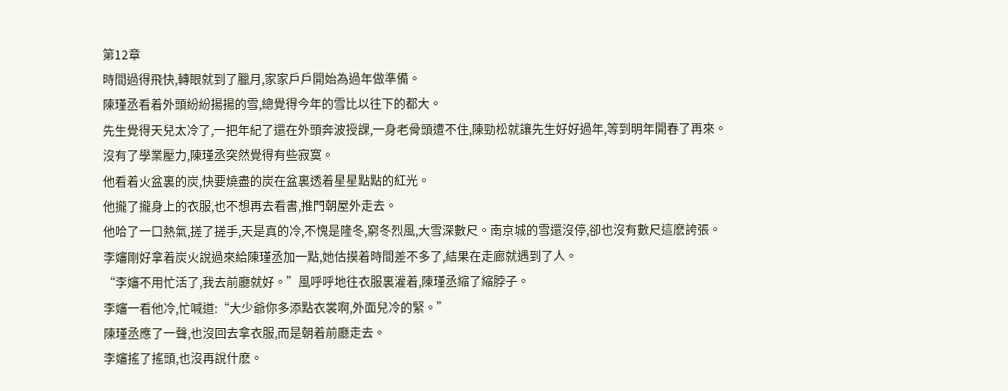第12章
時間過得飛快,轉眼就到了臘月,家家戶戶開始為過年做準備。
陳瑾丞看着外頭紛紛揚揚的雪,總覺得今年的雪比以往下的都大。
先生覺得天兒太冷了,一把年紀了還在外頭奔波授課,一身老骨頭遭不住,陳勁松就讓先生好好過年,等到明年開春了再來。
沒有了學業壓力,陳瑾丞突然覺得有些寂寞。
他看着火盆裏的炭,快要燒盡的炭在盆裏透着星星點點的紅光。
他攏了攏身上的衣服,也不想再去看書,推門朝屋外走去。
他哈了一口熱氣,搓了搓手,天是真的冷,不愧是隆冬,窮冬烈風,大雪深數尺。南京城的雪還沒停,卻也沒有數尺這麽誇張。
李嬸剛好拿着炭火說過來給陳瑾丞加一點,她估摸着時間差不多了,結果在走廊就遇到了人。
“李嬸不用忙活了,我去前廳就好。”風呼呼地往衣服裏灌着,陳瑾丞縮了縮脖子。
李嬸一看他冷,忙喊道:“大少爺你多添點衣裳啊,外面兒冷的緊。”
陳瑾丞應了一聲,也沒回去拿衣服,而是朝着前廳走去。
李嬸搖了搖頭,也沒再說什麽。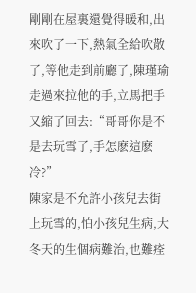剛剛在屋裏還覺得暖和,出來吹了一下,熱氣全給吹散了,等他走到前廳了,陳瑾瑜走過來拉他的手,立馬把手又縮了回去:“哥哥你是不是去玩雪了,手怎麽這麽冷?”
陳家是不允許小孩兒去街上玩雪的,怕小孩兒生病,大冬天的生個病難治,也難痊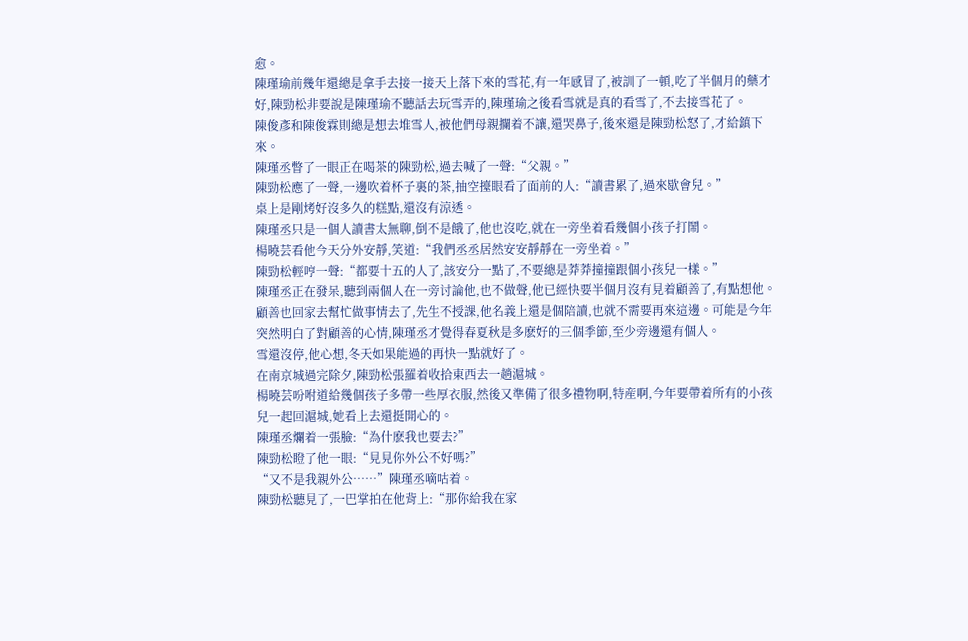愈。
陳瑾瑜前幾年還總是拿手去接一接天上落下來的雪花,有一年感冒了,被訓了一頓,吃了半個月的藥才好,陳勁松非要說是陳瑾瑜不聽話去玩雪弄的,陳瑾瑜之後看雪就是真的看雪了,不去接雪花了。
陳俊彥和陳俊霖則總是想去堆雪人,被他們母親攔着不讓,還哭鼻子,後來還是陳勁松怒了,才給鎮下來。
陳瑾丞瞥了一眼正在喝茶的陳勁松,過去喊了一聲:“父親。”
陳勁松應了一聲,一邊吹着杯子裏的茶,抽空擡眼看了面前的人:“讀書累了,過來歇會兒。”
桌上是剛烤好沒多久的糕點,還沒有涼透。
陳瑾丞只是一個人讀書太無聊,倒不是餓了,他也沒吃,就在一旁坐着看幾個小孩子打鬧。
楊曉芸看他今天分外安靜,笑道:“我們丞丞居然安安靜靜在一旁坐着。”
陳勁松輕哼一聲:“都要十五的人了,該安分一點了,不要總是莽莽撞撞跟個小孩兒一樣。”
陳瑾丞正在發呆,聽到兩個人在一旁讨論他,也不做聲,他已經快要半個月沒有見着顧善了,有點想他。
顧善也回家去幫忙做事情去了,先生不授課,他名義上還是個陪讀,也就不需要再來這邊。可能是今年突然明白了對顧善的心情,陳瑾丞才覺得春夏秋是多麽好的三個季節,至少旁邊還有個人。
雪還沒停,他心想,冬天如果能過的再快一點就好了。
在南京城過完除夕,陳勁松張羅着收拾東西去一趟滬城。
楊曉芸吩咐道給幾個孩子多帶一些厚衣服,然後又準備了很多禮物啊,特産啊,今年要帶着所有的小孩兒一起回滬城,她看上去還挺開心的。
陳瑾丞爛着一張臉:“為什麽我也要去?”
陳勁松瞪了他一眼:“見見你外公不好嗎?”
“又不是我親外公……”陳瑾丞嘀咕着。
陳勁松聽見了,一巴掌拍在他背上:“那你給我在家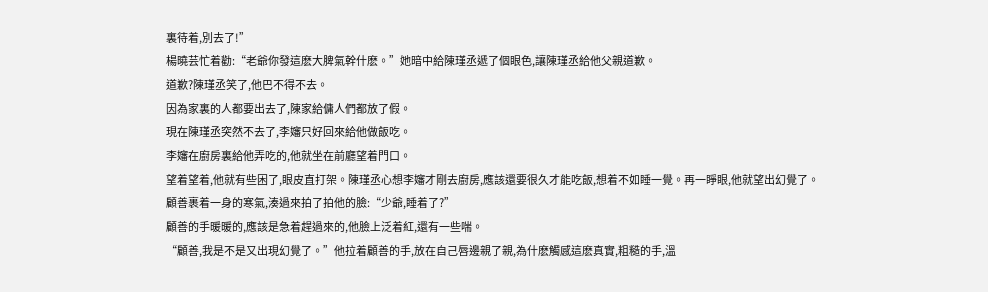裏待着,別去了!”
楊曉芸忙着勸:“老爺你發這麽大脾氣幹什麽。”她暗中給陳瑾丞遞了個眼色,讓陳瑾丞給他父親道歉。
道歉?陳瑾丞笑了,他巴不得不去。
因為家裏的人都要出去了,陳家給傭人們都放了假。
現在陳瑾丞突然不去了,李嬸只好回來給他做飯吃。
李嬸在廚房裏給他弄吃的,他就坐在前廳望着門口。
望着望着,他就有些困了,眼皮直打架。陳瑾丞心想李嬸才剛去廚房,應該還要很久才能吃飯,想着不如睡一覺。再一睜眼,他就望出幻覺了。
顧善裹着一身的寒氣,湊過來拍了拍他的臉:“少爺,睡着了?”
顧善的手暖暖的,應該是急着趕過來的,他臉上泛着紅,還有一些喘。
“顧善,我是不是又出現幻覺了。”他拉着顧善的手,放在自己唇邊親了親,為什麽觸感這麽真實,粗糙的手,溫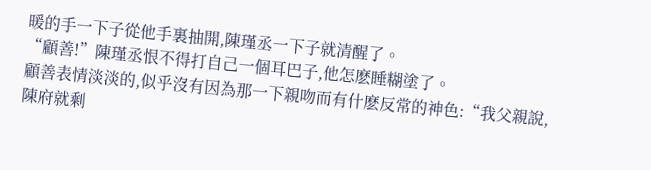暖的手一下子從他手裏抽開,陳瑾丞一下子就清醒了。
“顧善!”陳瑾丞恨不得打自己一個耳巴子,他怎麽睡糊塗了。
顧善表情淡淡的,似乎沒有因為那一下親吻而有什麽反常的神色:“我父親說,陳府就剩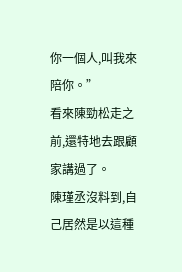你一個人,叫我來陪你。”
看來陳勁松走之前,還特地去跟顧家講過了。
陳瑾丞沒料到,自己居然是以這種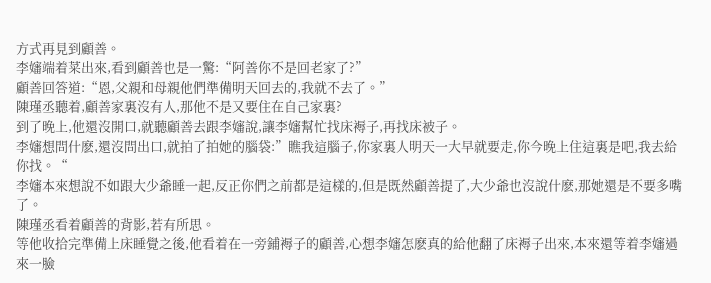方式再見到顧善。
李嬸端着菜出來,看到顧善也是一驚:“阿善你不是回老家了?”
顧善回答道:“恩,父親和母親他們準備明天回去的,我就不去了。”
陳瑾丞聽着,顧善家裏沒有人,那他不是又要住在自己家裏?
到了晚上,他還沒開口,就聽顧善去跟李嬸說,讓李嬸幫忙找床褥子,再找床被子。
李嬸想問什麽,還沒問出口,就拍了拍她的腦袋:”瞧我這腦子,你家裏人明天一大早就要走,你今晚上住這裏是吧,我去給你找。“
李嬸本來想說不如跟大少爺睡一起,反正你們之前都是這樣的,但是既然顧善提了,大少爺也沒說什麽,那她還是不要多嘴了。
陳瑾丞看着顧善的背影,若有所思。
等他收拾完準備上床睡覺之後,他看着在一旁鋪褥子的顧善,心想李嬸怎麽真的給他翻了床褥子出來,本來還等着李嬸過來一臉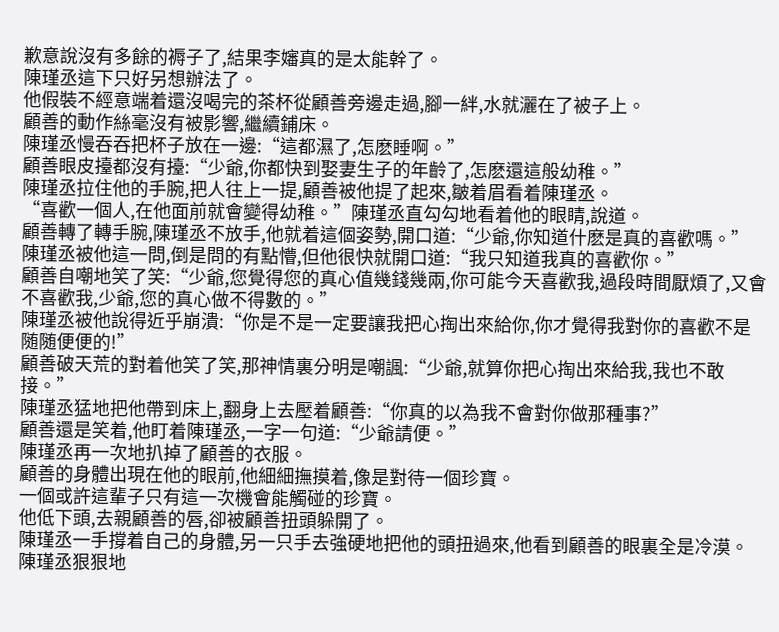歉意說沒有多餘的褥子了,結果李嬸真的是太能幹了。
陳瑾丞這下只好另想辦法了。
他假裝不經意端着還沒喝完的茶杯從顧善旁邊走過,腳一絆,水就灑在了被子上。
顧善的動作絲毫沒有被影響,繼續鋪床。
陳瑾丞慢吞吞把杯子放在一邊:“這都濕了,怎麽睡啊。”
顧善眼皮擡都沒有擡:“少爺,你都快到娶妻生子的年齡了,怎麽還這般幼稚。”
陳瑾丞拉住他的手腕,把人往上一提,顧善被他提了起來,皺着眉看着陳瑾丞。
“喜歡一個人,在他面前就會變得幼稚。”陳瑾丞直勾勾地看着他的眼睛,說道。
顧善轉了轉手腕,陳瑾丞不放手,他就着這個姿勢,開口道:“少爺,你知道什麽是真的喜歡嗎。”
陳瑾丞被他這一問,倒是問的有點懵,但他很快就開口道:“我只知道我真的喜歡你。”
顧善自嘲地笑了笑:“少爺,您覺得您的真心值幾錢幾兩,你可能今天喜歡我,過段時間厭煩了,又會不喜歡我,少爺,您的真心做不得數的。”
陳瑾丞被他說得近乎崩潰:“你是不是一定要讓我把心掏出來給你,你才覺得我對你的喜歡不是随随便便的!”
顧善破天荒的對着他笑了笑,那神情裏分明是嘲諷:“少爺,就算你把心掏出來給我,我也不敢接。”
陳瑾丞猛地把他帶到床上,翻身上去壓着顧善:“你真的以為我不會對你做那種事?”
顧善還是笑着,他盯着陳瑾丞,一字一句道:“少爺請便。”
陳瑾丞再一次地扒掉了顧善的衣服。
顧善的身體出現在他的眼前,他細細撫摸着,像是對待一個珍寶。
一個或許這輩子只有這一次機會能觸碰的珍寶。
他低下頭,去親顧善的唇,卻被顧善扭頭躲開了。
陳瑾丞一手撐着自己的身體,另一只手去強硬地把他的頭扭過來,他看到顧善的眼裏全是冷漠。
陳瑾丞狠狠地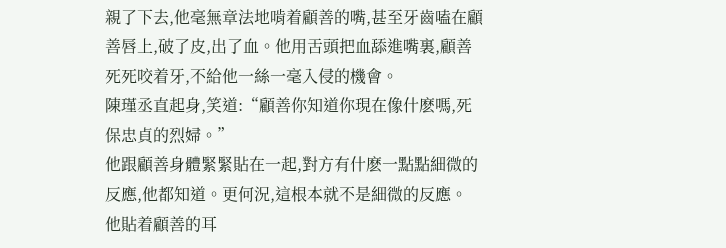親了下去,他毫無章法地啃着顧善的嘴,甚至牙齒嗑在顧善唇上,破了皮,出了血。他用舌頭把血舔進嘴裏,顧善死死咬着牙,不給他一絲一毫入侵的機會。
陳瑾丞直起身,笑道:“顧善你知道你現在像什麽嗎,死保忠貞的烈婦。”
他跟顧善身體緊緊貼在一起,對方有什麽一點點細微的反應,他都知道。更何況,這根本就不是細微的反應。
他貼着顧善的耳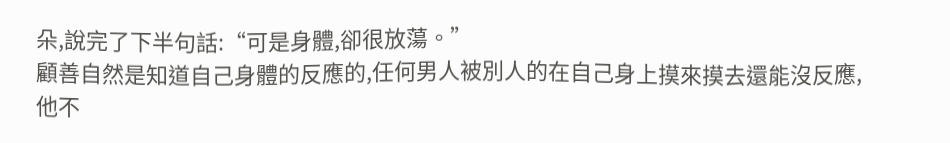朵,說完了下半句話:“可是身體,卻很放蕩。”
顧善自然是知道自己身體的反應的,任何男人被別人的在自己身上摸來摸去還能沒反應,他不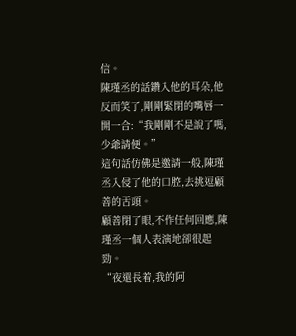信。
陳瑾丞的話鑽入他的耳朵,他反而笑了,剛剛緊閉的嘴唇一開一合:“我剛剛不是說了嗎,少爺請便。”
這句話仿佛是邀請一般,陳瑾丞入侵了他的口腔,去挑逗顧善的舌頭。
顧善閉了眼,不作任何回應,陳瑾丞一個人表演地卻很起勁。
“夜還長着,我的阿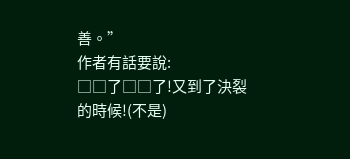善。”
作者有話要說:
□□了□□了!又到了決裂的時候!(不是)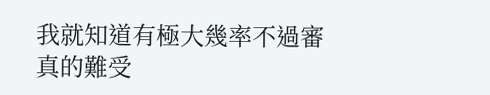我就知道有極大幾率不過審 真的難受